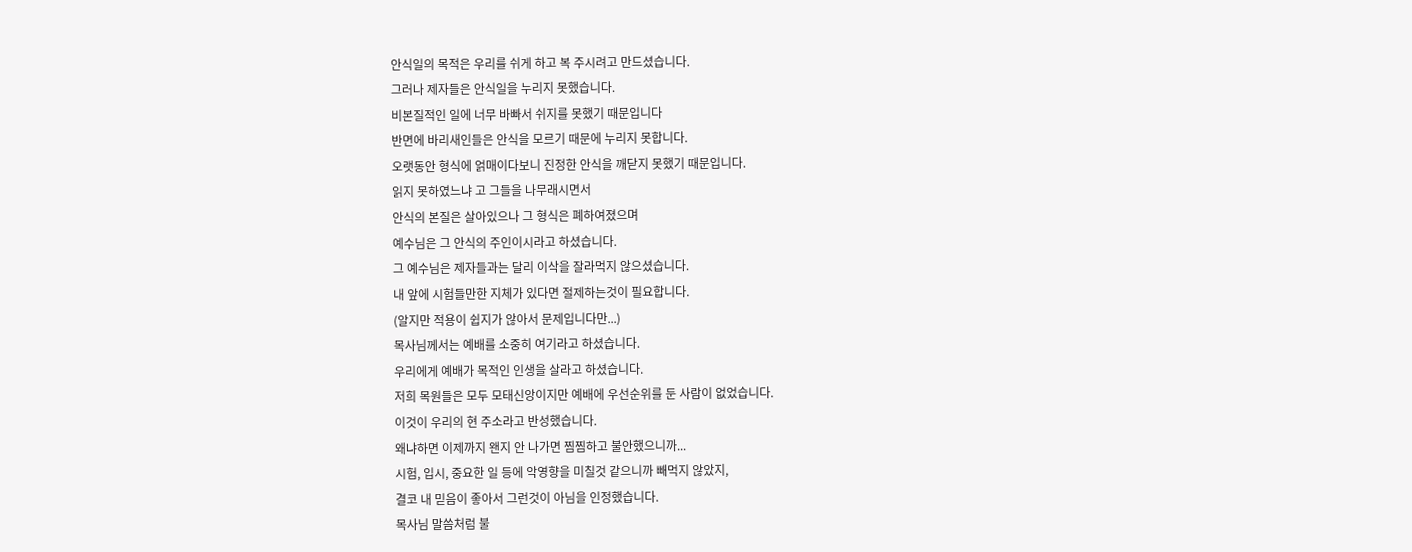안식일의 목적은 우리를 쉬게 하고 복 주시려고 만드셨습니다.
그러나 제자들은 안식일을 누리지 못했습니다.
비본질적인 일에 너무 바빠서 쉬지를 못했기 때문입니다
반면에 바리새인들은 안식을 모르기 때문에 누리지 못합니다.
오랫동안 형식에 얽매이다보니 진정한 안식을 깨닫지 못했기 때문입니다.
읽지 못하였느냐 고 그들을 나무래시면서
안식의 본질은 살아있으나 그 형식은 폐하여졌으며
예수님은 그 안식의 주인이시라고 하셨습니다.
그 예수님은 제자들과는 달리 이삭을 잘라먹지 않으셨습니다.
내 앞에 시험들만한 지체가 있다면 절제하는것이 필요합니다.
(알지만 적용이 쉽지가 않아서 문제입니다만...)
목사님께서는 예배를 소중히 여기라고 하셨습니다.
우리에게 예배가 목적인 인생을 살라고 하셨습니다.
저희 목원들은 모두 모태신앙이지만 예배에 우선순위를 둔 사람이 없었습니다.
이것이 우리의 현 주소라고 반성했습니다.
왜냐하면 이제까지 왠지 안 나가면 찜찜하고 불안했으니까...
시험, 입시, 중요한 일 등에 악영향을 미칠것 같으니까 빼먹지 않았지,
결코 내 믿음이 좋아서 그런것이 아님을 인정했습니다.
목사님 말씀처럼 불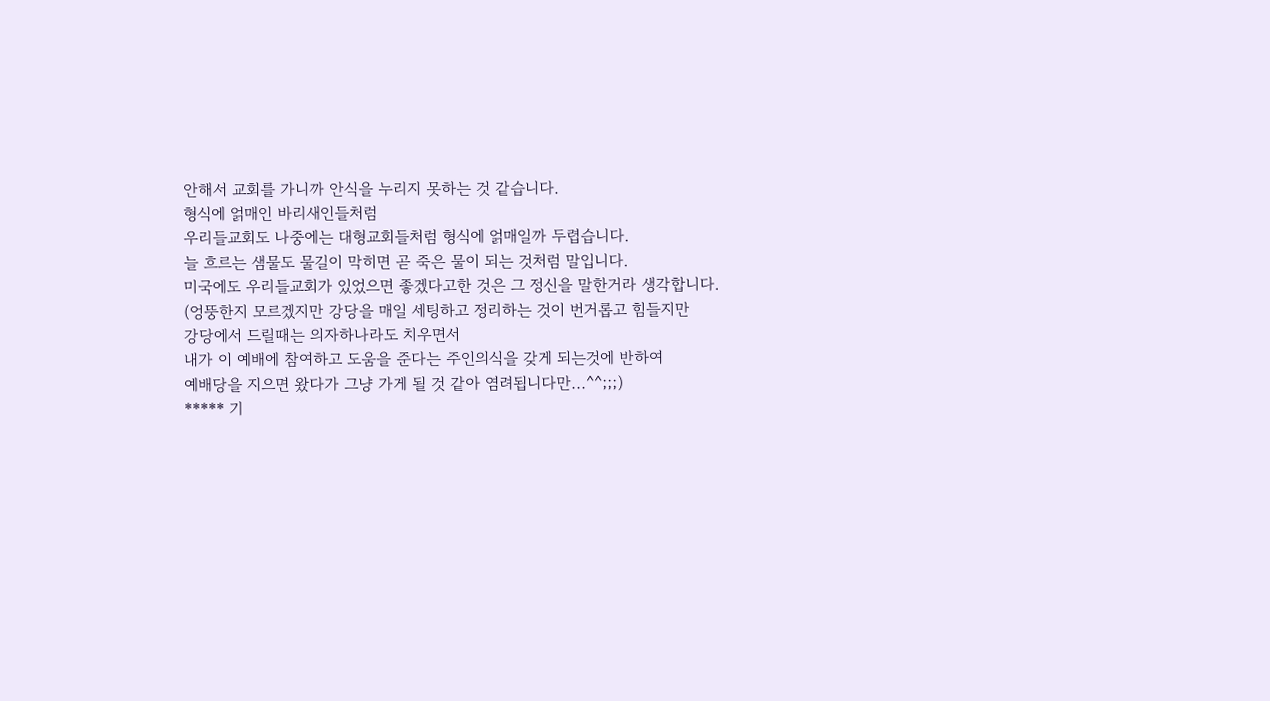안해서 교회를 가니까 안식을 누리지 못하는 것 같습니다.
형식에 얽매인 바리새인들처럼
우리들교회도 나중에는 대형교회들처럼 형식에 얽매일까 두렵습니다.
늘 흐르는 샘물도 물길이 막히면 곧 죽은 물이 되는 것처럼 말입니다.
미국에도 우리들교회가 있었으면 좋겠다고한 것은 그 정신을 말한거라 생각합니다.
(엉뚱한지 모르겠지만 강당을 매일 세팅하고 정리하는 것이 번거롭고 힘들지만
강당에서 드릴때는 의자하나라도 치우면서
내가 이 예배에 참여하고 도움을 준다는 주인의식을 갖게 되는것에 반하여
예배당을 지으면 왔다가 그냥 가게 될 것 같아 염려됩니다만...^^;;;)
***** 기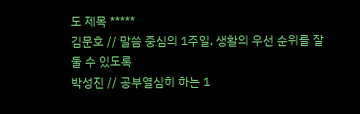도 제목 *****
김문호 // 말씀 중심의 1주일, 생활의 우선 순위를 잘 둘 수 있도록
박성진 // 공부열심히 하는 1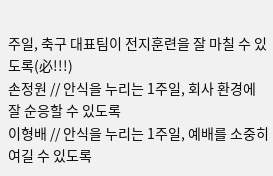주일, 축구 대표팀이 전지훈련을 잘 마칠 수 있도록(必!!!)
손정원 // 안식을 누리는 1주일, 회사 환경에 잘 순응할 수 있도록
이형배 // 안식을 누리는 1주일, 예배를 소중히 여길 수 있도록